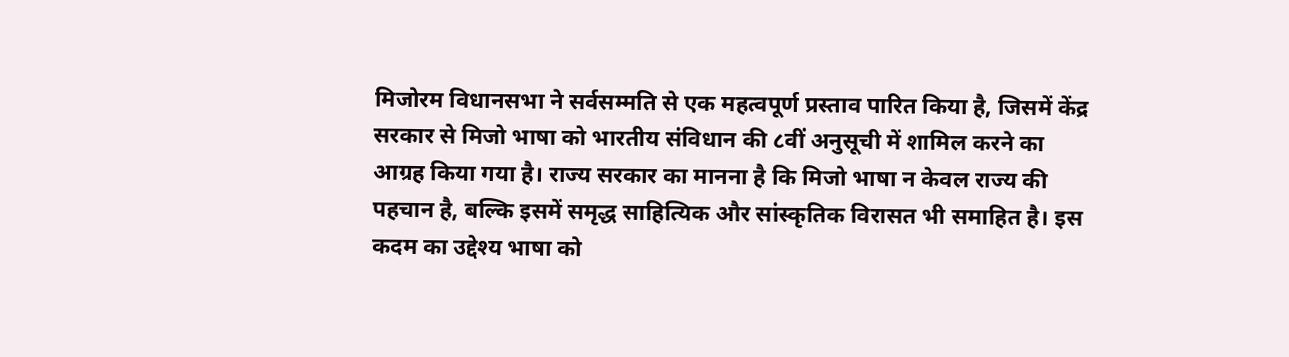मिजोरम विधानसभा ने सर्वसम्मति से एक महत्वपूर्ण प्रस्ताव पारित किया है, जिसमें केंद्र सरकार से मिजो भाषा को भारतीय संविधान की ८वीं अनुसूची में शामिल करने का आग्रह किया गया है। राज्य सरकार का मानना है कि मिजो भाषा न केवल राज्य की पहचान है, बल्कि इसमें समृद्ध साहित्यिक और सांस्कृतिक विरासत भी समाहित है। इस कदम का उद्देश्य भाषा को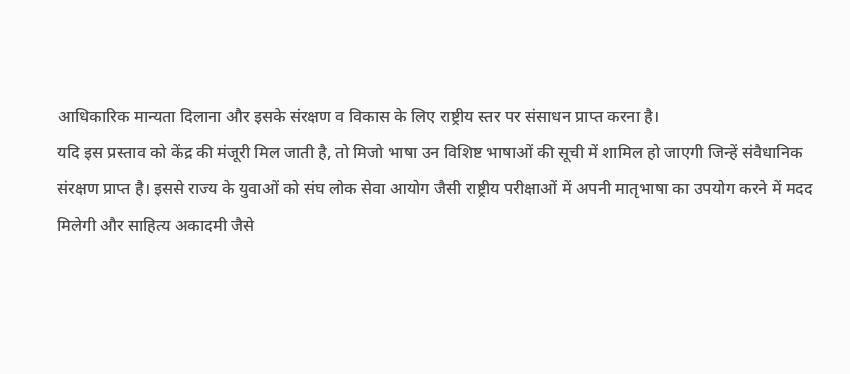आधिकारिक मान्यता दिलाना और इसके संरक्षण व विकास के लिए राष्ट्रीय स्तर पर संसाधन प्राप्त करना है।
यदि इस प्रस्ताव को केंद्र की मंजूरी मिल जाती है, तो मिजो भाषा उन विशिष्ट भाषाओं की सूची में शामिल हो जाएगी जिन्हें संवैधानिक संरक्षण प्राप्त है। इससे राज्य के युवाओं को संघ लोक सेवा आयोग जैसी राष्ट्रीय परीक्षाओं में अपनी मातृभाषा का उपयोग करने में मदद मिलेगी और साहित्य अकादमी जैसे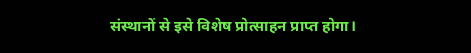संस्थानों से इसे विशेष प्रोत्साहन प्राप्त होगा।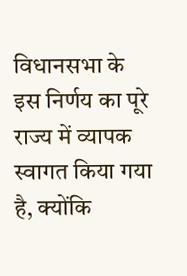विधानसभा के इस निर्णय का पूरे राज्य में व्यापक स्वागत किया गया है, क्योंकि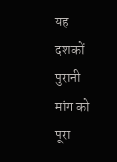यह दशकों पुरानी मांग को पूरा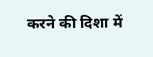करने की दिशा में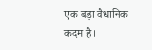एक बड़ा वैधानिक कदम है।